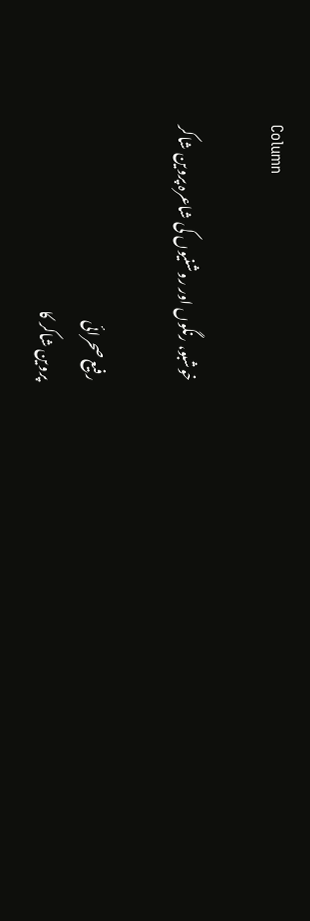Column

خوشبو، رنگوں اور روشنیوں کی شاعرہ پروین شاکر

رفیع صحرائی
پروین شاکر کا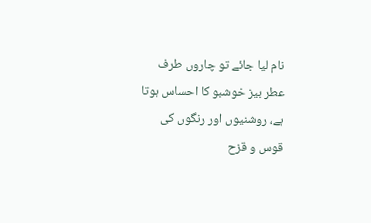نام لیا جائے تو چاروں طرف عطر بیز خوشبو کا احساس ہوتا ہے، روشنیوں اور رنگوں کی قوس و قزح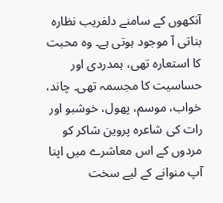آنکھوں کے سامنے دلفریب نظارہ بناتی آ موجود ہوتی ہے۔ وہ محبت کا استعارہ تھی، ہمدردی اور حساسیت کا مجسمہ تھی۔ چاند، خواب، موسم، پھول، خوشبو اور رات کی شاعرہ پروین شاکر کو مردوں کے اس معاشرے میں اپنا آپ منوانے کے لیے سخت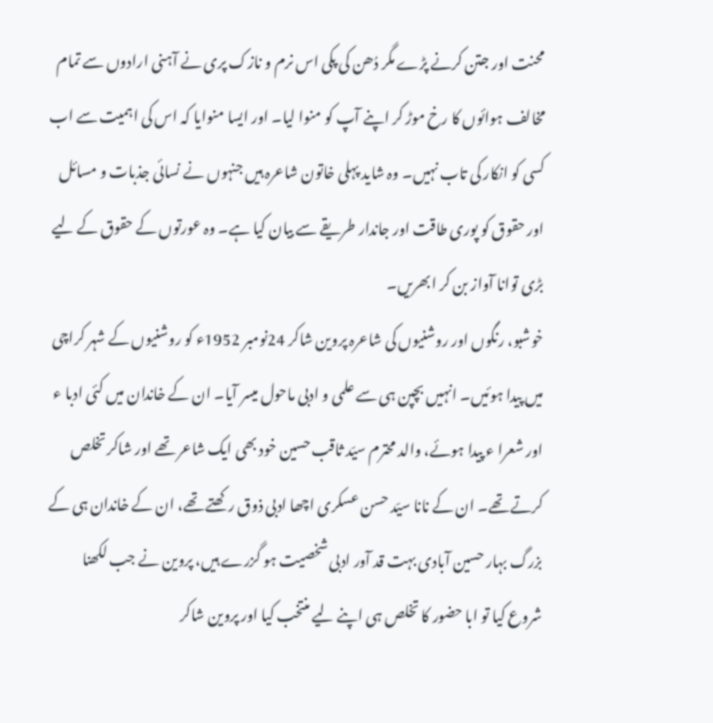محنت اور جتن کرنے پڑے مگر دُھن کی پکی اس نرم و نازک پری نے آہنی ارادوں سے تمام مخالف ہوائوں کا رخ موڑ کر اپنے آپ کو منوا لیا۔ اور ایسا منوایا کہ اس کی اہمیت سے اب کسی کو انکار کی تاب نہیں۔ وہ شاید پہلی خاتون شاعرہ ہیں جنہوں نے نسائی جذبات و مسائل اور حقوق کو پوری طاقت اور جاندار طریقے سے بیان کیا ہے۔ وہ عورتوں کے حقوق کے لیے بڑی توانا آواز بن کر ابھریں۔
خوشبو، رنگوں اور روشنیوں کی شاعرہ پروین شاکر 24نومبر 1952ء کو روشنیوں کے شہر کراچی میں پیدا ہوئیں۔ انہیں بچپن ہی سے علمی و ادبی ماحول میسر آیا۔ ان کے خاندان میں کئی ادبا ء اور شعرا ء پیدا ہوئے، والد محترم سیّد ثاقب حسین خود بھی ایک شاعر تھے اور شاکر تخلص کرتے تھے۔ ان کے نانا سیّد حسن عسکری اچھا ادبی ذوق رکھتے تھے، ان کے خاندان ہی کے بزرگ بہار حسین آبادی بہت قد آور ادبی شخصیت ہو گزرے ہیں، پروین نے جب لکھنا شروع کیا تو ابا حضور کا تخلص ہی اپنے لیے منتخب کیا اور پروین شاکر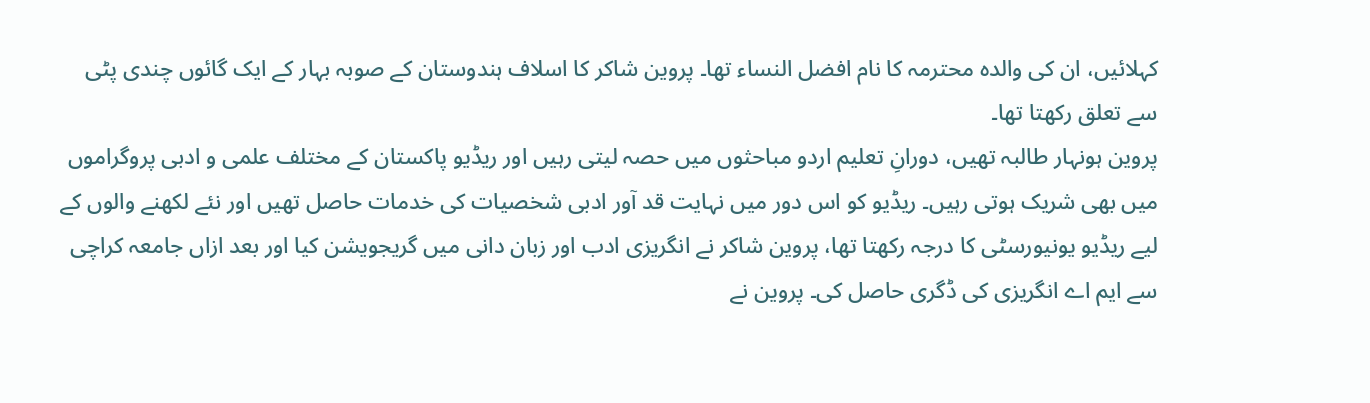کہلائیں، ان کی والدہ محترمہ کا نام افضل النساء تھا۔ پروین شاکر کا اسلاف ہندوستان کے صوبہ بہار کے ایک گائوں چندی پٹی سے تعلق رکھتا تھا۔
پروین ہونہار طالبہ تھیں، دورانِ تعلیم اردو مباحثوں میں حصہ لیتی رہیں اور ریڈیو پاکستان کے مختلف علمی و ادبی پروگراموں میں بھی شریک ہوتی رہیں۔ ریڈیو کو اس دور میں نہایت قد آور ادبی شخصیات کی خدمات حاصل تھیں اور نئے لکھنے والوں کے لیے ریڈیو یونیورسٹی کا درجہ رکھتا تھا، پروین شاکر نے انگریزی ادب اور زبان دانی میں گریجویشن کیا اور بعد ازاں جامعہ کراچی سے ایم اے انگریزی کی ڈگری حاصل کی۔ پروین نے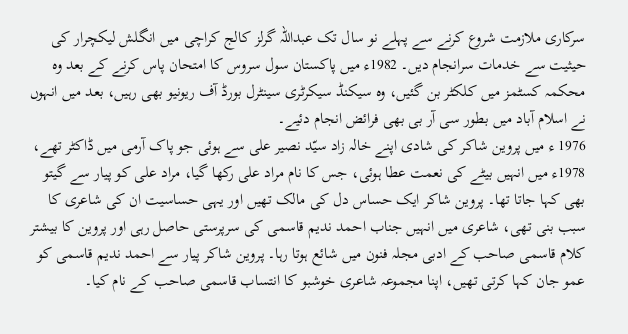سرکاری ملازمت شروع کرنے سے پہلے نو سال تک عبداللہ گرلز کالج کراچی میں انگلش لیکچرار کی حیثیت سے خدمات سرانجام دیں۔ 1982ء میں پاکستان سول سروس کا امتحان پاس کرنے کے بعد وہ محکمہ کسٹمز میں کلکٹر بن گئیں، وہ سیکنڈ سیکرٹری سینٹرل بورڈ آف ریونیو بھی رہیں، بعد میں انہوں نے اسلام آباد میں بطور سی آر بی بھی فرائض انجام دئیے۔
1976 ء میں پروین شاکر کی شادی اپنے خالہ زاد سیّد نصیر علی سے ہوئی جو پاک آرمی میں ڈاکٹر تھے، 1978ء میں انہیں بیٹے کی نعمت عطا ہوئی، جس کا نام مراد علی رکھا گیا، مراد علی کو پیار سے گیتو بھی کہا جاتا تھا۔ پروین شاکر ایک حساس دل کی مالک تھیں اور یہی حساسیت ان کی شاعری کا سبب بنی تھی، شاعری میں انہیں جناب احمد ندیم قاسمی کی سرپرستی حاصل رہی اور پروین کا بیشتر کلام قاسمی صاحب کے ادبی مجلہ فنون میں شائع ہوتا رہا۔ پروین شاکر پیار سے احمد ندیم قاسمی کو عمو جان کہا کرتی تھیں، اپنا مجموعہ شاعری خوشبو کا انتساب قاسمی صاحب کے نام کیا۔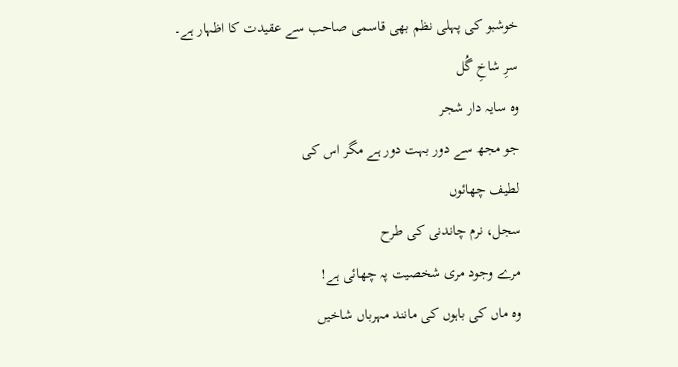خوشبو کی پہلی نظم بھی قاسمی صاحب سے عقیدت کا اظہار ہے۔
سرِ شاخِ گُل
وہ سایہ دار شجر
جو مجھ سے دور بہت دور ہے مگر اس کی
لطیف چھائوں
سجل، نرم چاندنی کی طرح
مرے وجود مری شخصیت پہ چھائی ہے!
وہ ماں کی باہوں کی مانند مہرباں شاخیں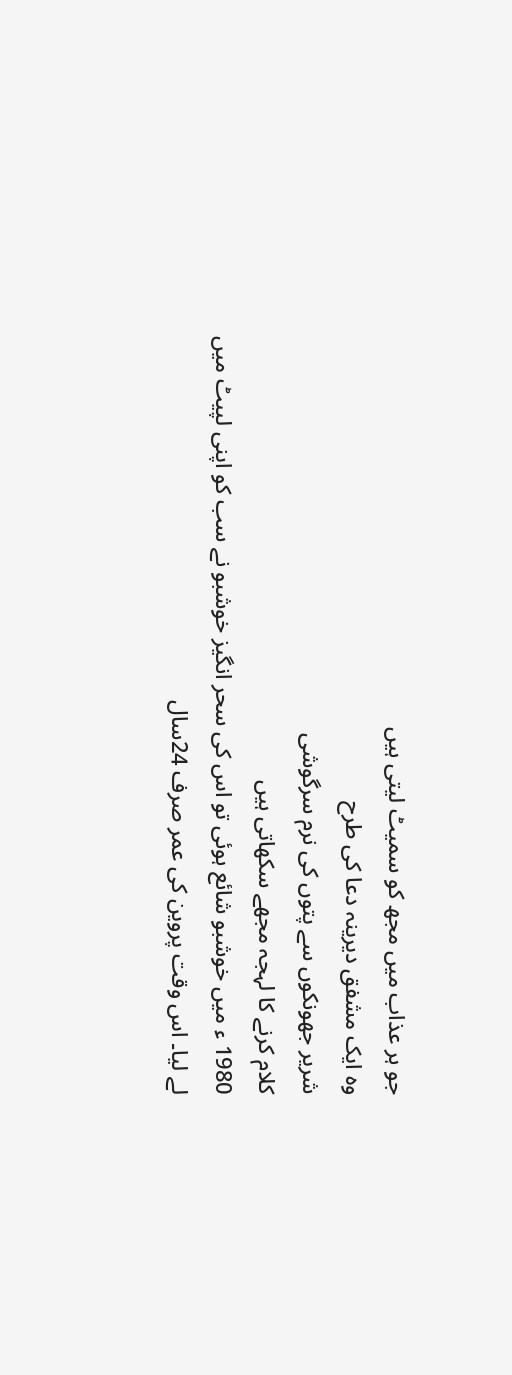جو ہر عذاب میں مجھ کو سمیٹ لیتی ہیں
وہ ایک مشفق دیرینہ دعا کی طرح
شریر جھونکوں سے پتوں کی نرم سرگوشی
کلام کرنے کا لہجہ مجھے سکھاتی ہیں
1980 ء میں خوشبو شائع ہوئی تو اس کی سحر انگیز خوشبو نے سب کو اپنی لپیٹ میں لے لیا۔ اس وقت پروین کی عمر صرف 24سال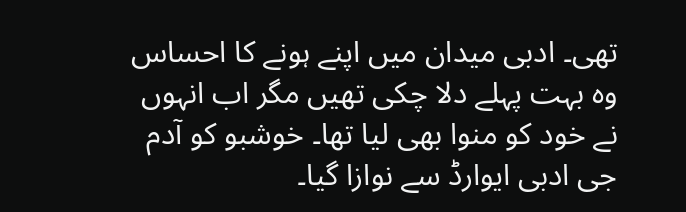تھی۔ ادبی میدان میں اپنے ہونے کا احساس وہ بہت پہلے دلا چکی تھیں مگر اب انہوں نے خود کو منوا بھی لیا تھا۔ خوشبو کو آدم جی ادبی ایوارڈ سے نوازا گیا۔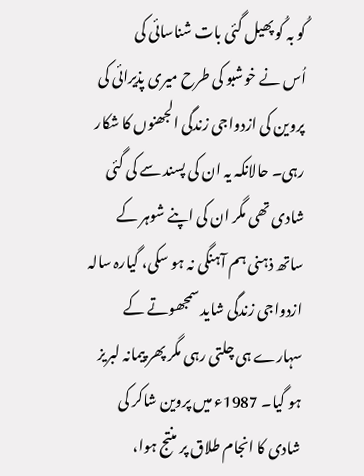کُو بہ کُو پھیل گئی بات شناسائی کی
اُس نے خوشبو کی طرح میری پذیرائی کی
پروین کی ازدواجی زندگی الجھنوں کا شکار رہی۔ حالانکہ یہ ان کی پسند سے کی گئی شادی تھی مگر ان کی اپنے شوہر کے ساتھ ذہنی ہم آہنگی نہ ہو سکی، گیارہ سالہ ازدواجی زندگی شاید سمجھوتے کے سہارے ہی چلتی رہی مگر پھر پیمانہ لبریز ہو گیا۔ 1987ء میں پروین شاکر کی شادی کا انجام طلاق پر منتج ہوا،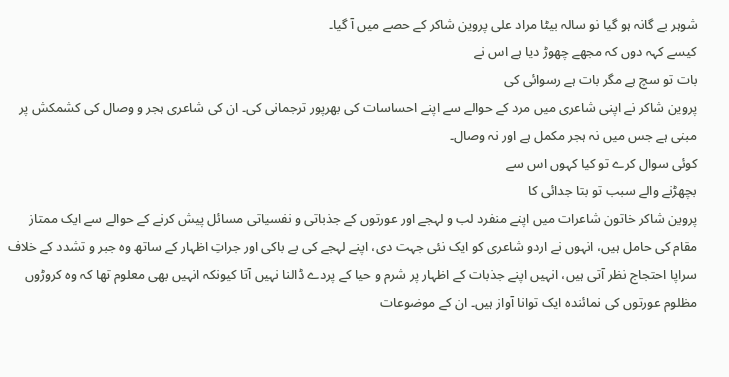شوہر بے گانہ ہو گیا نو سالہ بیٹا مراد علی پروین شاکر کے حصے میں آ گیا۔
کیسے کہہ دوں کہ مجھے چھوڑ دیا ہے اس نے
بات تو سچ ہے مگر بات ہے رسوائی کی
پروین شاکر نے اپنی شاعری میں مرد کے حوالے سے اپنے احساسات کی بھرپور ترجمانی کی۔ ان کی شاعری ہجر و وصال کی کشمکش پر مبنی ہے جس میں نہ ہجر مکمل ہے اور نہ وصال۔
کوئی سوال کرے تو کیا کہوں اس سے
بچھڑنے والے سبب تو بتا جدائی کا
پروین شاکر خاتون شاعرات میں اپنے منفرد لب و لہجے اور عورتوں کے جذباتی و نفسیاتی مسائل پیش کرنے کے حوالے سے ایک ممتاز مقام کی حامل ہیں، انہوں نے اردو شاعری کو ایک نئی جہت دی، اپنے لہجے کی بے باکی اور جراتِ اظہار کے ساتھ وہ جبر و تشدد کے خلاف سراپا احتجاج نظر آتی ہیں، انہیں اپنے جذبات کے اظہار پر شرم و حیا کے پردے ڈالنا نہیں آتا کیونکہ انہیں بھی معلوم تھا کہ وہ کروڑوں مظلوم عورتوں کی نمائندہ ایک توانا آواز ہیں۔ ان کے موضوعات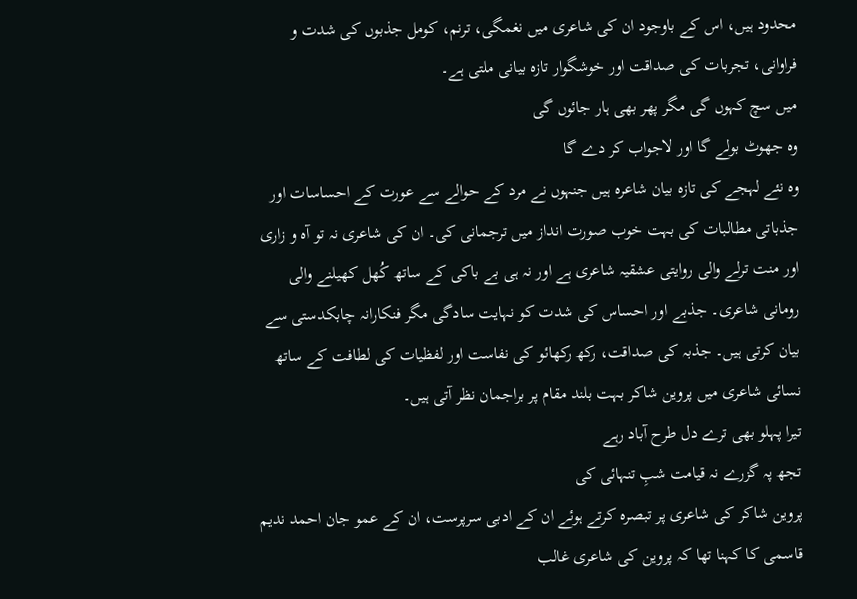محدود ہیں، اس کے باوجود ان کی شاعری میں نغمگی، ترنم، کومل جذبوں کی شدت و فراوانی، تجربات کی صداقت اور خوشگوار تازہ بیانی ملتی ہے۔
میں سچ کہوں گی مگر پھر بھی ہار جائوں گی
وہ جھوٹ بولے گا اور لاجواب کر دے گا
وہ نئے لہجے کی تازہ بیان شاعرہ ہیں جنہوں نے مرد کے حوالے سے عورت کے احساسات اور جذباتی مطالبات کی بہت خوب صورت انداز میں ترجمانی کی۔ ان کی شاعری نہ تو آہ و زاری اور منت ترلے والی روایتی عشقیہ شاعری ہے اور نہ ہی بے باکی کے ساتھ کُھل کھیلنے والی رومانی شاعری۔ جذبے اور احساس کی شدت کو نہایت سادگی مگر فنکارانہ چابکدستی سے بیان کرتی ہیں۔ جذبہ کی صداقت، رکھ رکھائو کی نفاست اور لفظیات کی لطافت کے ساتھ نسائی شاعری میں پروین شاکر بہت بلند مقام پر براجمان نظر آتی ہیں۔
تیرا پہلو بھی ترے دل طرح آباد رہے
تجھ پہ گزرے نہ قیامت شبِ تنہائی کی
پروین شاکر کی شاعری پر تبصرہ کرتے ہوئے ان کے ادبی سرپرست، ان کے عمو جان احمد ندیم قاسمی کا کہنا تھا کہ پروین کی شاعری غالب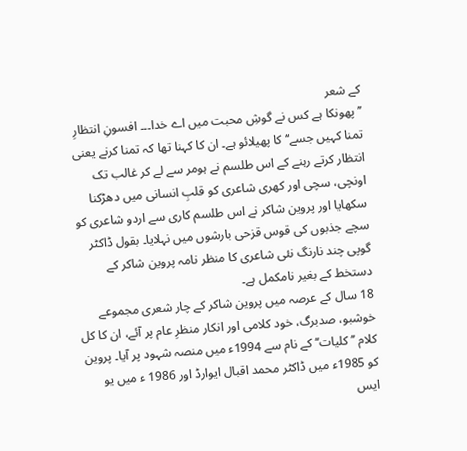کے شعر
’’ پھونکا ہے کس نے گوشِ محبت میں اے خدا۔۔۔ افسونِ انتظارِ تمنا کہیں جسے‘‘ کا پھیلائو ہے۔ ان کا کہنا تھا کہ تمنا کرنے یعنی انتظار کرتے رہنے کے اس طلسم نے ہومر سے لے کر غالب تک اونچی، سچی اور کھری شاعری کو قلبِ انسانی میں دھڑکنا سکھایا اور پروین شاکر نے اس طلسم کاری سے اردو شاعری کو سچے جذبوں کی قوس قزحی بارشوں میں نہلایا۔ بقول ڈاکٹر گوپی چند نارنگ نئی شاعری کا منظر نامہ پروین شاکر کے دستخط کے بغیر نامکمل ہے۔
18 سال کے عرصہ میں پروین شاکر کے چار شعری مجموعے خوشبو، صدبرگ، خود کلامی اور انکار منظرِ عام پر آئے، ان کا کل کلام ’’ کلیات‘‘ کے نام سے 1994ء میں منصہ شہود پر آیا۔ پروین کو 1985ء میں ڈاکٹر محمد اقبال ایوارڈ اور 1986 ء میں یو ایس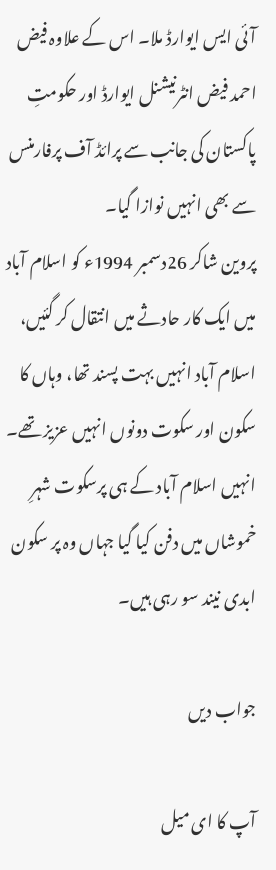آئی ایس ایوارڈ ملا۔ اس کے علاوہ فیض احمد فیض انٹرنیشنل ایوارڈ اور حکومتِ پاکستان کی جانب سے پرائڈ آف پرفارمنس سے بھی انہیں نوازا گیا۔
پروین شاکر 26دسمبر 1994ء کو اسلام آباد میں ایک کار حادثے میں انتقال کر گئیں، اسلام آباد انہیں بہت پسند تھا، وہاں کا سکون اور سکوت دونوں انہیں عزیز تھے۔ انہیں اسلام آباد کے ہی پرسکوت شہرِ خموشاں میں دفن کیا گیا جہاں وہ پر سکون ابدی نیند سو رہی ہیں۔

جواب دیں

آپ کا ای میل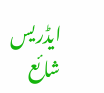ایڈریس شائع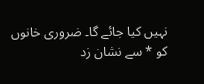نہیں کیا جائے گا۔ ضروری خانوں کو * سے نشان زد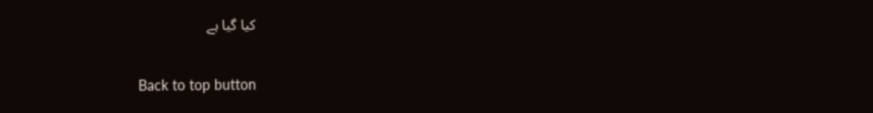کیا گیا ہے

Back to top button